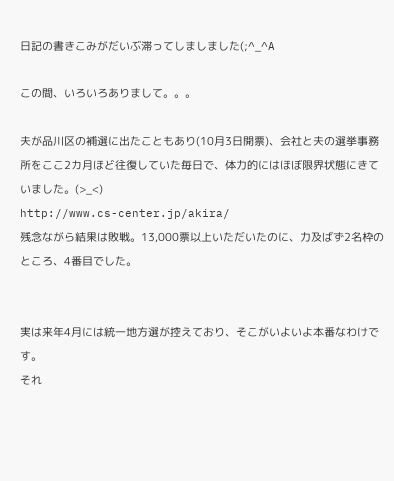日記の書きこみがだいぶ滞ってしましました(;^_^A

この間、いろいろありまして。。。

夫が品川区の補選に出たこともあり(10月3日開票)、会社と夫の選挙事務所をここ2カ月ほど往復していた毎日で、体力的にはほぼ限界状態にきていました。(>_<)
http://www.cs-center.jp/akira/
残念ながら結果は敗戦。13,000票以上いただいたのに、力及ばず2名枠のところ、4番目でした。


実は来年4月には統一地方選が控えており、そこがいよいよ本番なわけです。
それ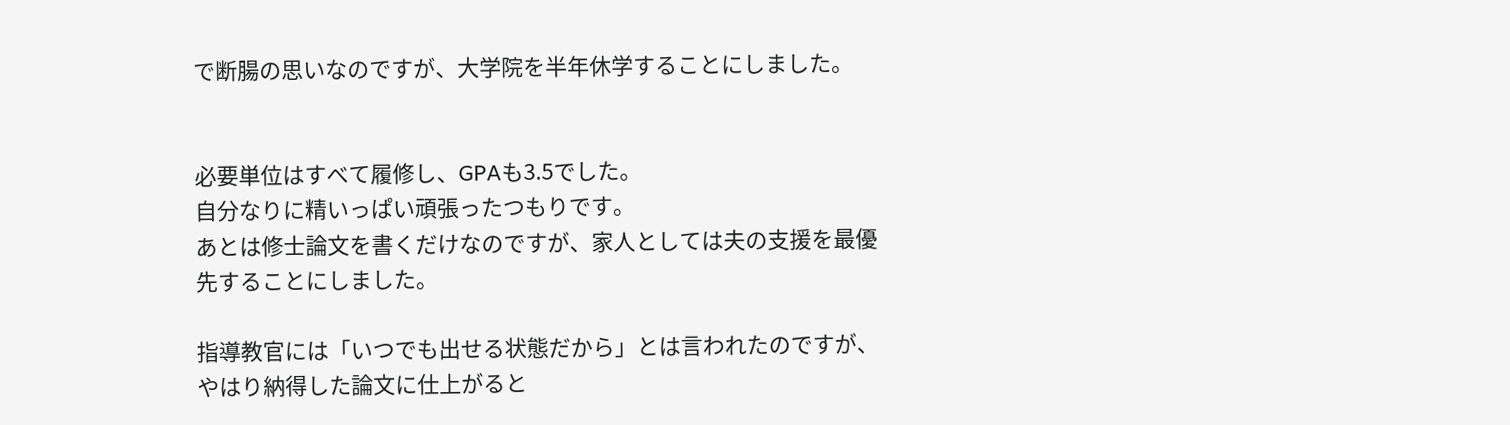で断腸の思いなのですが、大学院を半年休学することにしました。


必要単位はすべて履修し、GPAも3.5でした。
自分なりに精いっぱい頑張ったつもりです。
あとは修士論文を書くだけなのですが、家人としては夫の支援を最優先することにしました。

指導教官には「いつでも出せる状態だから」とは言われたのですが、やはり納得した論文に仕上がると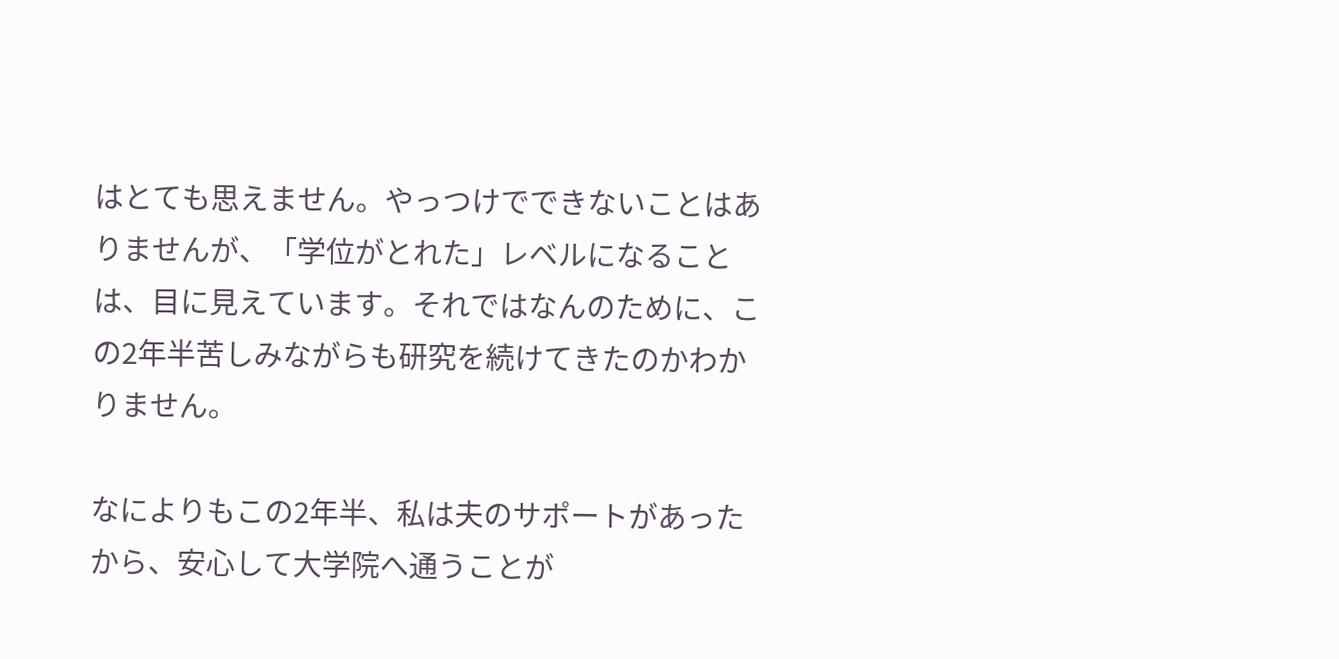はとても思えません。やっつけでできないことはありませんが、「学位がとれた」レベルになることは、目に見えています。それではなんのために、この2年半苦しみながらも研究を続けてきたのかわかりません。

なによりもこの2年半、私は夫のサポートがあったから、安心して大学院へ通うことが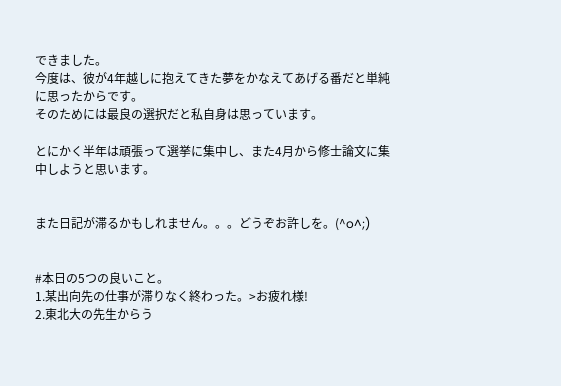できました。
今度は、彼が4年越しに抱えてきた夢をかなえてあげる番だと単純に思ったからです。
そのためには最良の選択だと私自身は思っています。

とにかく半年は頑張って選挙に集中し、また4月から修士論文に集中しようと思います。


また日記が滞るかもしれません。。。どうぞお許しを。(^o^;)


#本日の5つの良いこと。
1.某出向先の仕事が滞りなく終わった。>お疲れ様!
2.東北大の先生からう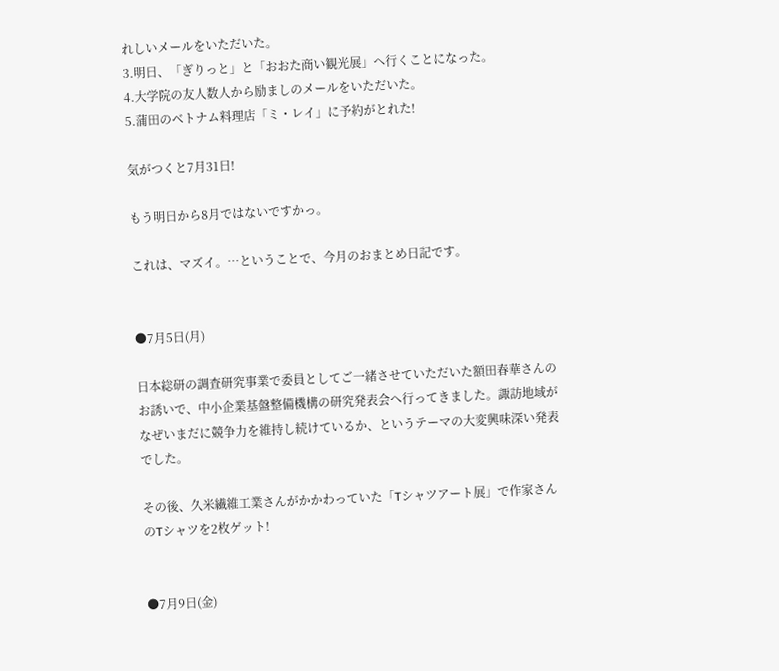れしいメールをいただいた。
3.明日、「ぎりっと」と「おおた商い観光展」へ行くことになった。
4.大学院の友人数人から励ましのメールをいただいた。
5.蒲田のベトナム料理店「ミ・レイ」に予約がとれた!

気がつくと7月31日!

もう明日から8月ではないですかっ。

これは、マズイ。…ということで、今月のおまとめ日記です。


●7月5日(月)

日本総研の調査研究事業で委員としてご一緒させていただいた額田春華さんのお誘いで、中小企業基盤整備機構の研究発表会へ行ってきました。諏訪地域がなぜいまだに競争力を維持し続けているか、というテーマの大変興味深い発表でした。

その後、久米繊維工業さんがかかわっていた「Tシャツアート展」で作家さんのTシャツを2枚ゲット!


●7月9日(金)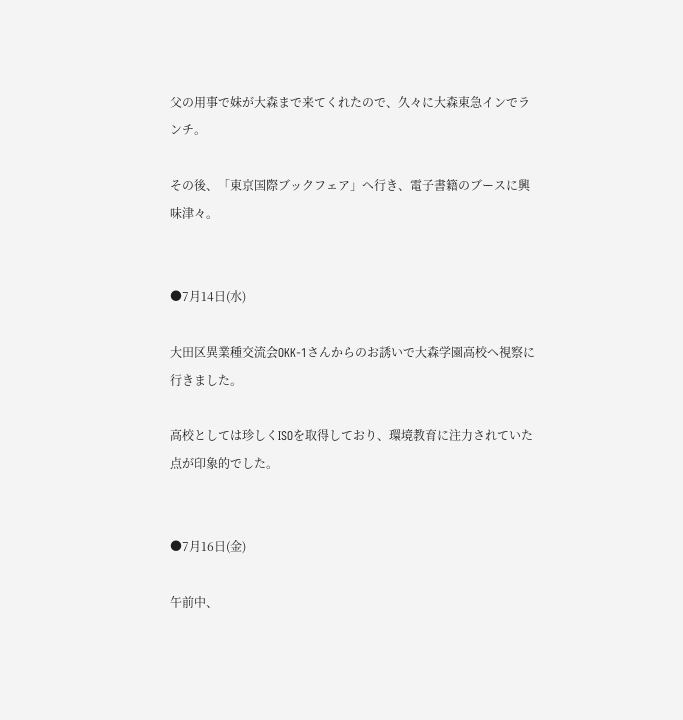父の用事で妹が大森まで来てくれたので、久々に大森東急インでランチ。

その後、「東京国際ブックフェア」へ行き、電子書籍のブースに興味津々。


●7月14日(水)

大田区異業種交流会OKK-1さんからのお誘いで大森学園高校へ視察に行きました。

高校としては珍しくISOを取得しており、環境教育に注力されていた点が印象的でした。


●7月16日(金)

午前中、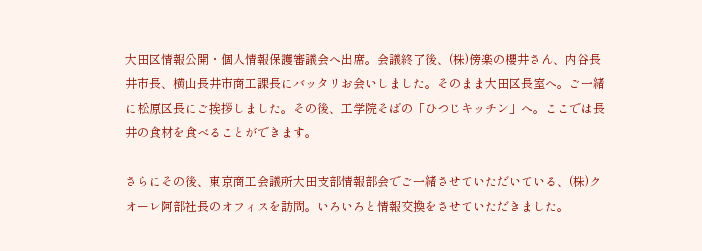大田区情報公開・個人情報保護審議会へ出席。会議終了後、(株)傍楽の櫻井さん、内谷長井市長、横山長井市商工課長にバッタリお会いしました。そのまま大田区長室へ。ご一緒に松原区長にご挨拶しました。その後、工学院そばの「ひつじキッチン」へ。ここでは長井の食材を食べることができます。

さらにその後、東京商工会議所大田支部情報部会でご一緒させていただいている、(株)クオーレ阿部社長のオフィスを訪問。いろいろと情報交換をさせていただきました。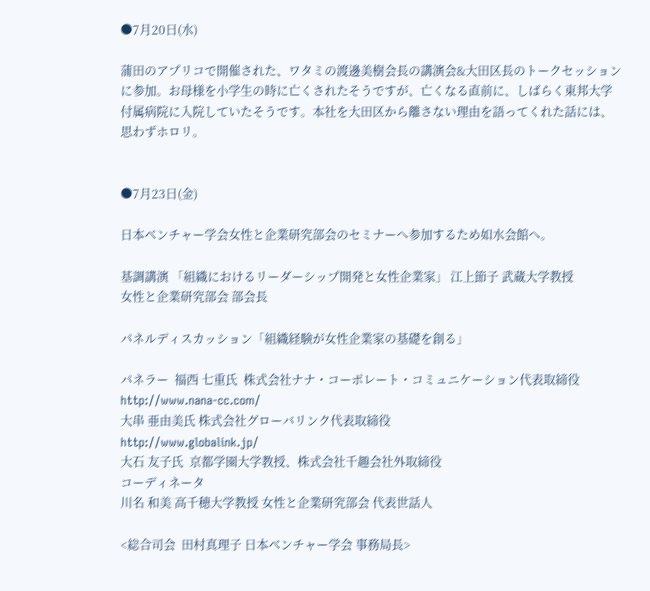●7月20日(水)

蒲田のアプリコで開催された、ワタミの渡邊美樹会長の講演会&大田区長のトークセッションに参加。お母様を小学生の時に亡くされたそうですが、亡くなる直前に、しばらく東邦大学付属病院に入院していたそうです。本社を大田区から離さない理由を語ってくれた話には、思わずホロリ。


●7月23日(金)

日本ベンチャー学会女性と企業研究部会のセミナーへ参加するため如水会館へ。

基調講演 「組織におけるリーダーシップ開発と女性企業家」 江上節子 武蔵大学教授
女性と企業研究部会 部会長

パネルディスカッション「組織経験が女性企業家の基礎を創る」

パネラー  福西 七重氏  株式会社ナナ・コーポレート・コミュニケーション代表取締役
http://www.nana-cc.com/
大串 亜由美氏 株式会社グローバリンク代表取締役
http://www.globalink.jp/
大石 友子氏  京都学園大学教授、株式会社千趣会社外取締役
コーディネータ
川名 和美 高千穂大学教授 女性と企業研究部会 代表世話人

<総合司会  田村真理子 日本ベンチャー学会 事務局長>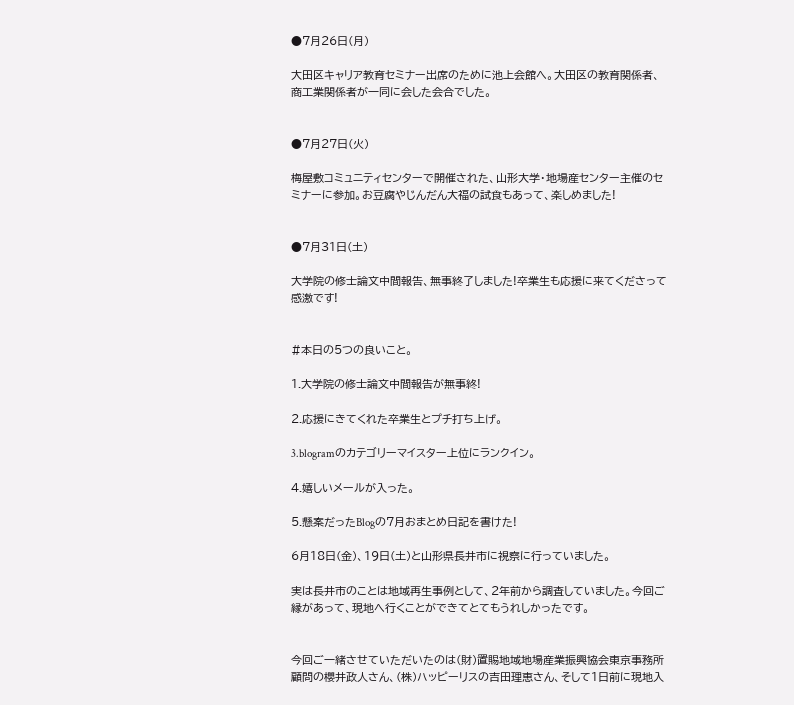●7月26日(月)

大田区キャリア教育セミナー出席のために池上会館へ。大田区の教育関係者、商工業関係者が一同に会した会合でした。


●7月27日(火)

梅屋敷コミュニティセンターで開催された、山形大学・地場産センター主催のセミナーに参加。お豆腐やじんだん大福の試食もあって、楽しめました!


●7月31日(土)

大学院の修士論文中間報告、無事終了しました!卒業生も応援に来てくださって感激です!


#本日の5つの良いこと。

1.大学院の修士論文中間報告が無事終!

2.応援にきてくれた卒業生とプチ打ち上げ。

3.blogramのカテゴリーマイスター上位にランクイン。

4.嬉しいメールが入った。

5.懸案だったBlogの7月おまとめ日記を書けた!

6月18日(金)、19日(土)と山形県長井市に視察に行っていました。

実は長井市のことは地域再生事例として、2年前から調査していました。今回ご縁があって、現地へ行くことができてとてもうれしかったです。


今回ご一緒させていただいたのは(財)置賜地域地場産業振興協会東京事務所顧問の櫻井政人さん、(株)ハッピーリスの吉田理恵さん、そして1日前に現地入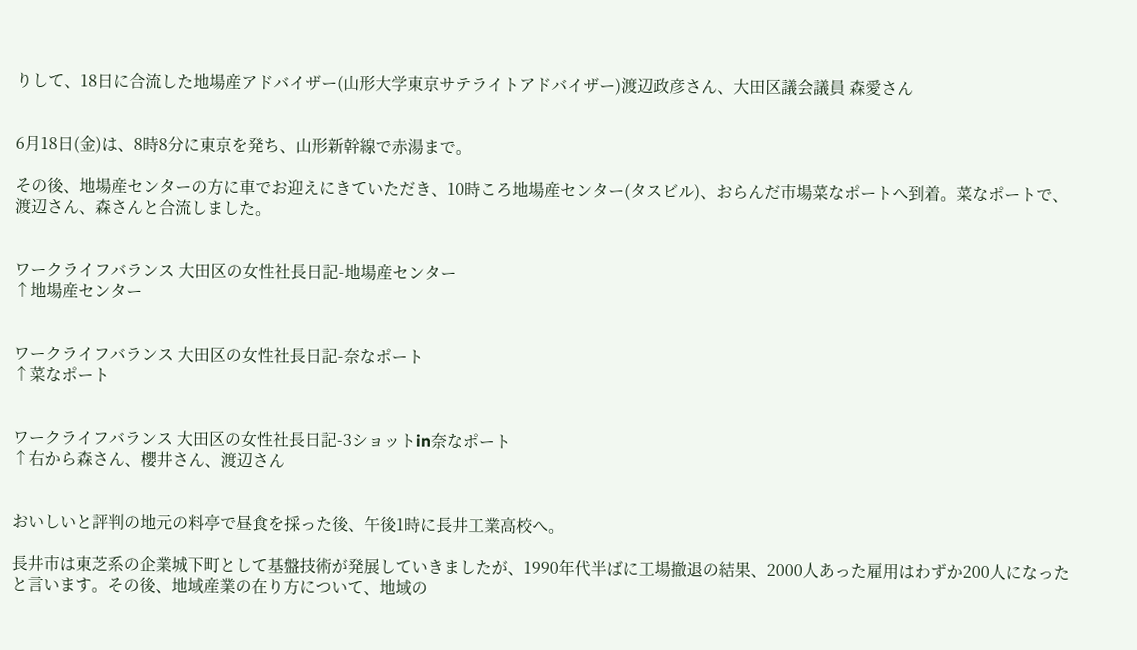りして、18日に合流した地場産アドバイザー(山形大学東京サテライトアドバイザー)渡辺政彦さん、大田区議会議員 森愛さん


6月18日(金)は、8時8分に東京を発ち、山形新幹線で赤湯まで。

その後、地場産センターの方に車でお迎えにきていただき、10時ころ地場産センター(タスビル)、おらんだ市場菜なポートへ到着。菜なポートで、渡辺さん、森さんと合流しました。


ワークライフバランス 大田区の女性社長日記-地場産センター
↑地場産センター


ワークライフバランス 大田区の女性社長日記-奈なポート
↑菜なポート


ワークライフバランス 大田区の女性社長日記-3ショットin奈なポート
↑右から森さん、櫻井さん、渡辺さん


おいしいと評判の地元の料亭で昼食を採った後、午後1時に長井工業高校へ。

長井市は東芝系の企業城下町として基盤技術が発展していきましたが、1990年代半ばに工場撤退の結果、2000人あった雇用はわずか200人になったと言います。その後、地域産業の在り方について、地域の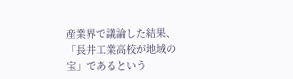産業界で議論した結果、「長井工業高校が地域の宝」であるという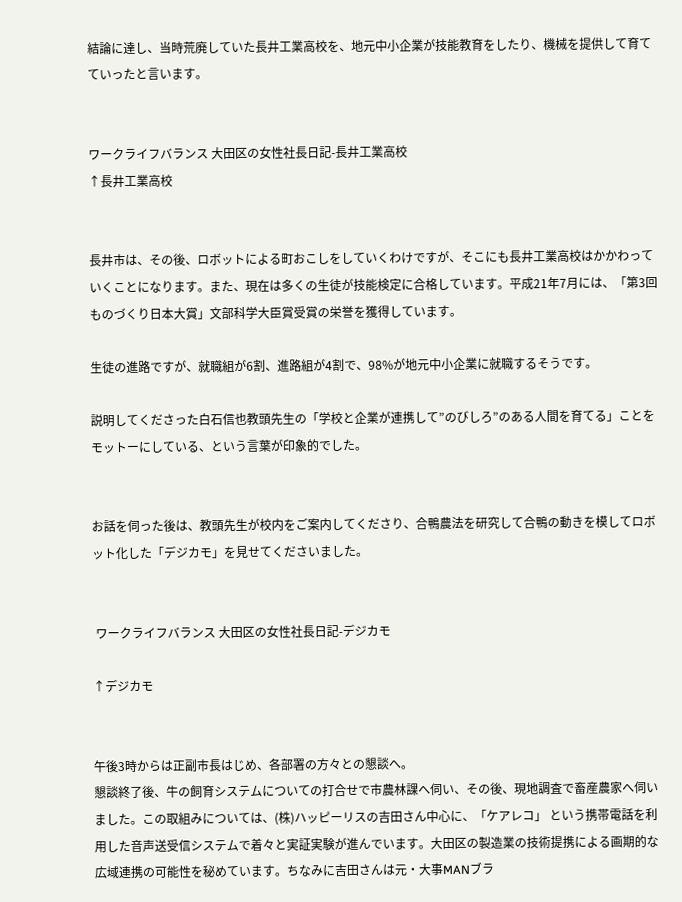結論に達し、当時荒廃していた長井工業高校を、地元中小企業が技能教育をしたり、機械を提供して育てていったと言います。


ワークライフバランス 大田区の女性社長日記-長井工業高校
↑長井工業高校


長井市は、その後、ロボットによる町おこしをしていくわけですが、そこにも長井工業高校はかかわっていくことになります。また、現在は多くの生徒が技能検定に合格しています。平成21年7月には、「第3回ものづくり日本大賞」文部科学大臣賞受賞の栄誉を獲得しています。

生徒の進路ですが、就職組が6割、進路組が4割で、98%が地元中小企業に就職するそうです。

説明してくださった白石信也教頭先生の「学校と企業が連携して”のびしろ”のある人間を育てる」ことをモットーにしている、という言葉が印象的でした。


お話を伺った後は、教頭先生が校内をご案内してくださり、合鴨農法を研究して合鴨の動きを模してロボット化した「デジカモ」を見せてくださいました。


 ワークライフバランス 大田区の女性社長日記-デジカモ

↑デジカモ


午後3時からは正副市長はじめ、各部署の方々との懇談へ。
懇談終了後、牛の飼育システムについての打合せで市農林課へ伺い、その後、現地調査で畜産農家へ伺いました。この取組みについては、(株)ハッピーリスの吉田さん中心に、「ケアレコ」 という携帯電話を利用した音声送受信システムで着々と実証実験が進んでいます。大田区の製造業の技術提携による画期的な広域連携の可能性を秘めています。ちなみに吉田さんは元・大事MANブラ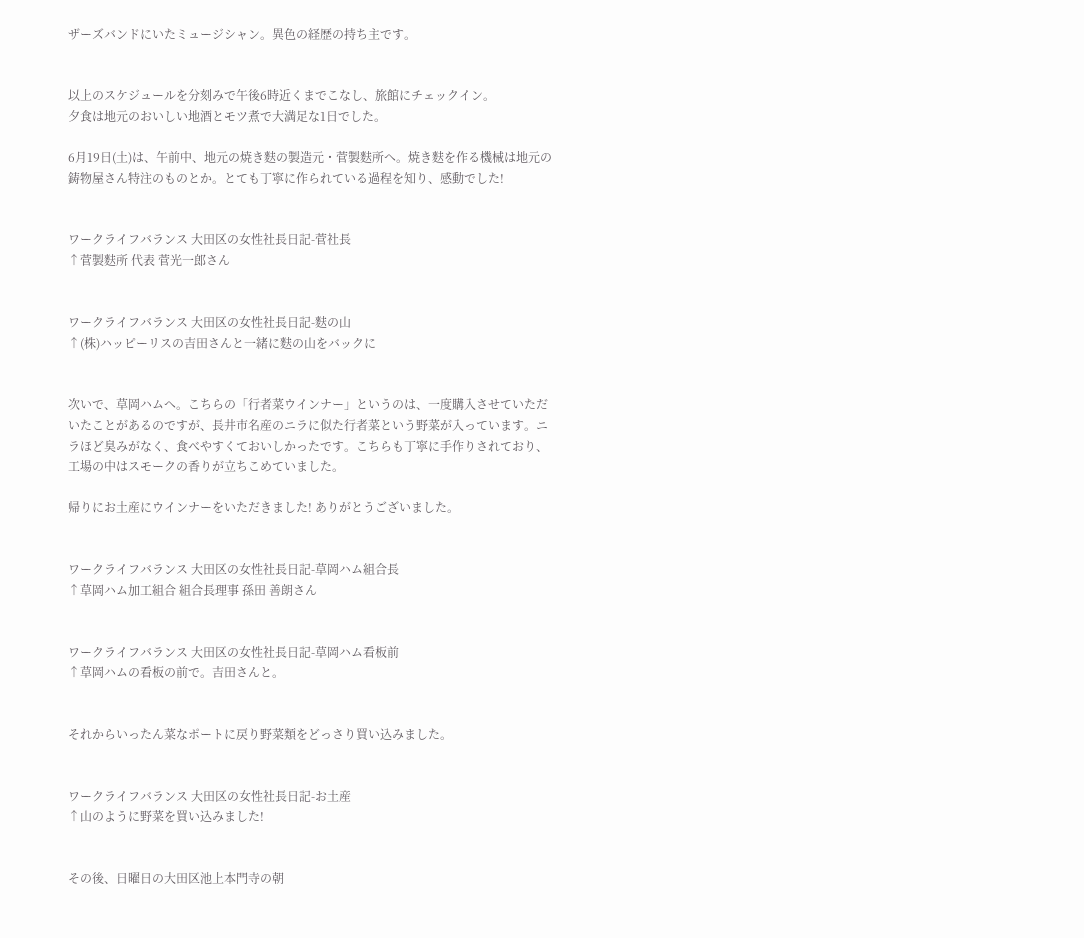ザーズバンドにいたミュージシャン。異色の経歴の持ち主です。


以上のスケジュールを分刻みで午後6時近くまでこなし、旅館にチェックイン。
夕食は地元のおいしい地酒とモツ煮で大満足な1日でした。

6月19日(土)は、午前中、地元の焼き麩の製造元・菅製麩所へ。焼き麩を作る機械は地元の鋳物屋さん特注のものとか。とても丁寧に作られている過程を知り、感動でした!


ワークライフバランス 大田区の女性社長日記-菅社長
↑菅製麩所 代表 菅光一郎さん


ワークライフバランス 大田区の女性社長日記-麩の山
↑(株)ハッピーリスの吉田さんと一緒に麩の山をバックに


次いで、草岡ハムへ。こちらの「行者菜ウインナー」というのは、一度購入させていただいたことがあるのですが、長井市名産のニラに似た行者菜という野菜が入っています。ニラほど臭みがなく、食べやすくておいしかったです。こちらも丁寧に手作りされており、工場の中はスモークの香りが立ちこめていました。

帰りにお土産にウインナーをいただきました! ありがとうございました。


ワークライフバランス 大田区の女性社長日記-草岡ハム組合長
↑草岡ハム加工組合 組合長理事 孫田 善朗さん


ワークライフバランス 大田区の女性社長日記-草岡ハム看板前
↑草岡ハムの看板の前で。吉田さんと。


それからいったん菜なポートに戻り野菜類をどっさり買い込みました。


ワークライフバランス 大田区の女性社長日記-お土産
↑山のように野菜を買い込みました!


その後、日曜日の大田区池上本門寺の朝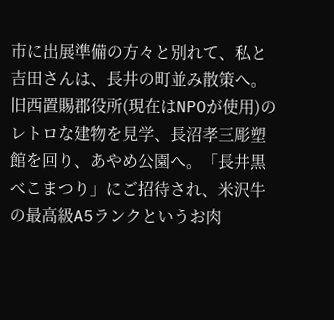市に出展準備の方々と別れて、私と吉田さんは、長井の町並み散策へ。旧西置賜郡役所(現在はNPOが使用)のレトロな建物を見学、長沼孝三彫塑館を回り、あやめ公園へ。「長井黒べこまつり」にご招待され、米沢牛の最高級A5ランクというお肉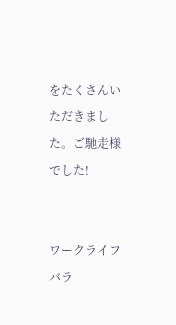をたくさんいただきました。ご馳走様でした!


ワークライフバラ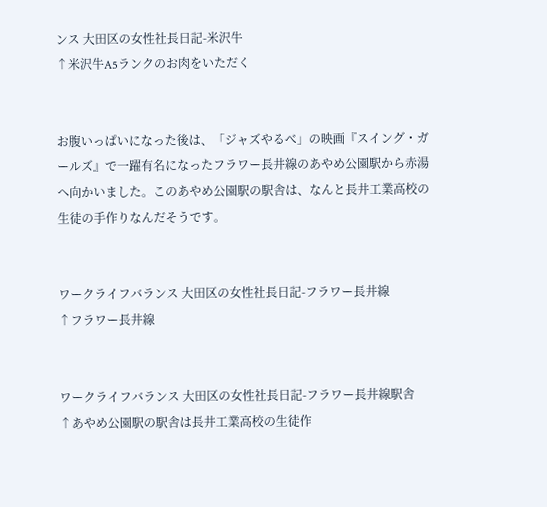ンス 大田区の女性社長日記-米沢牛
↑米沢牛A5ランクのお肉をいただく


お腹いっぱいになった後は、「ジャズやるべ」の映画『スイング・ガールズ』で一躍有名になったフラワー長井線のあやめ公園駅から赤湯へ向かいました。このあやめ公園駅の駅舎は、なんと長井工業高校の生徒の手作りなんだそうです。


ワークライフバランス 大田区の女性社長日記-フラワー長井線
↑フラワー長井線


ワークライフバランス 大田区の女性社長日記-フラワー長井線駅舎
↑あやめ公園駅の駅舎は長井工業高校の生徒作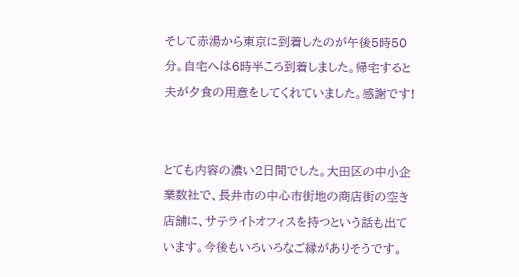そして赤湯から東京に到着したのが午後5時50分。自宅へは6時半ころ到着しました。帰宅すると夫が夕食の用意をしてくれていました。感謝です!


とても内容の濃い2日間でした。大田区の中小企業数社で、長井市の中心市街地の商店街の空き店舗に、サテライトオフィスを持つという話も出ています。今後もいろいろなご縁がありそうです。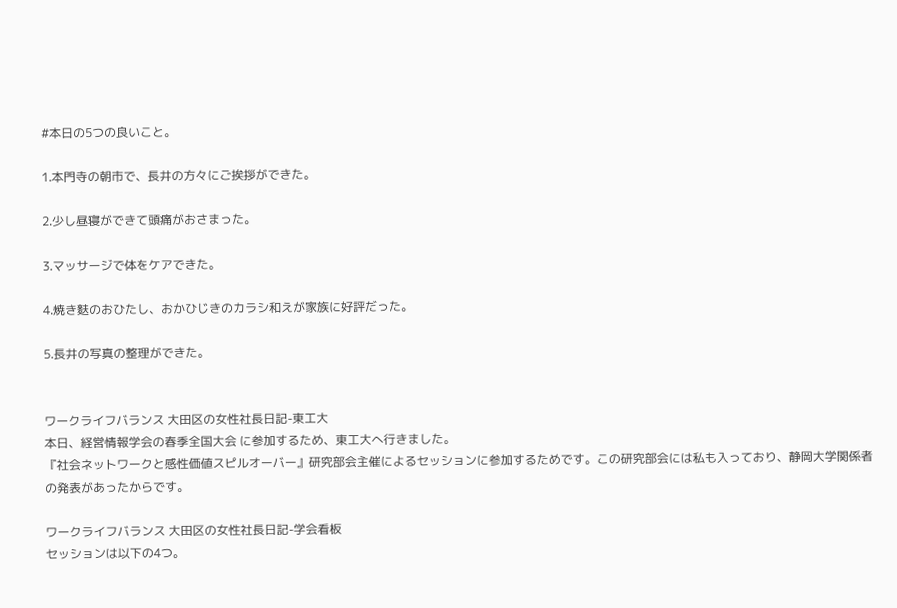#本日の5つの良いこと。

1.本門寺の朝市で、長井の方々にご挨拶ができた。

2.少し昼寝ができて頭痛がおさまった。

3.マッサージで体をケアできた。

4.焼き麩のおひたし、おかひじきのカラシ和えが家族に好評だった。

5.長井の写真の整理ができた。


ワークライフバランス 大田区の女性社長日記-東工大
本日、経営情報学会の春季全国大会 に参加するため、東工大へ行きました。
『社会ネットワークと感性価値スピルオーバー』研究部会主催によるセッションに参加するためです。この研究部会には私も入っており、静岡大学関係者の発表があったからです。

ワークライフバランス 大田区の女性社長日記-学会看板
セッションは以下の4つ。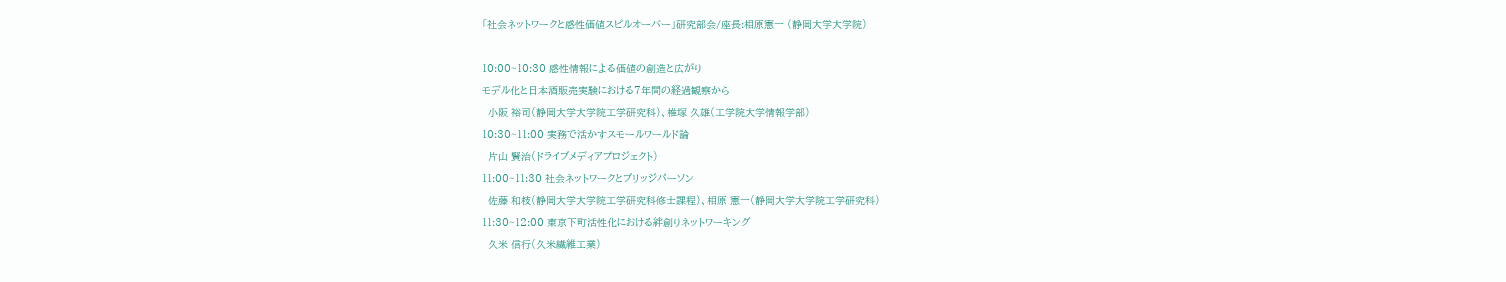「社会ネットワークと感性価値スピルオーバー」研究部会/座長:相原憲一 (静岡大学大学院)

10:00~10:30 感性情報による価値の創造と広がり
モデル化と日本酒販売実験における7年間の経過観察から
  小阪 裕司(静岡大学大学院工学研究科)、椎塚 久雄(工学院大学情報学部)
10:30~11:00 実務で活かすスモールワールド論
  片山 賢治(ドライブメディアプロジェクト)
11:00~11:30 社会ネットワークとブリッジパーソン
  佐藤 和枝(静岡大学大学院工学研究科修士課程)、相原 憲一(静岡大学大学院工学研究科)
11:30~12:00 東京下町活性化における絆創りネットワーキング
  久米 信行(久米繊維工業)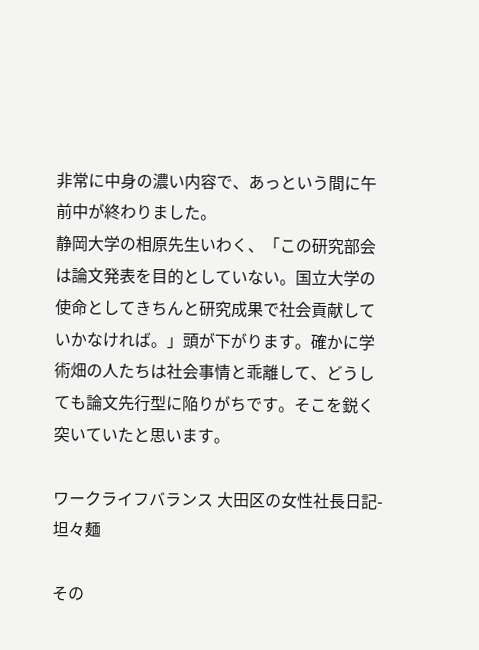非常に中身の濃い内容で、あっという間に午前中が終わりました。
静岡大学の相原先生いわく、「この研究部会は論文発表を目的としていない。国立大学の使命としてきちんと研究成果で社会貢献していかなければ。」頭が下がります。確かに学術畑の人たちは社会事情と乖離して、どうしても論文先行型に陥りがちです。そこを鋭く突いていたと思います。

ワークライフバランス 大田区の女性社長日記-坦々麺

その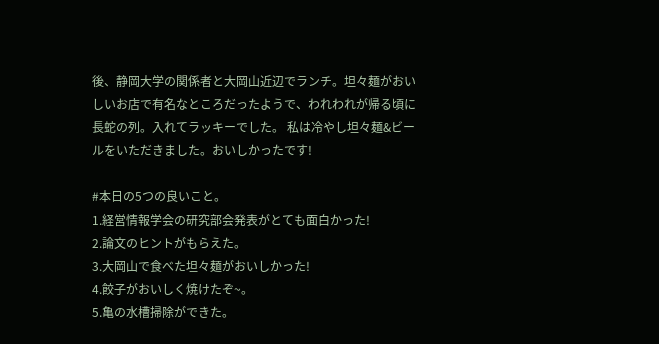後、静岡大学の関係者と大岡山近辺でランチ。坦々麺がおいしいお店で有名なところだったようで、われわれが帰る頃に長蛇の列。入れてラッキーでした。 私は冷やし坦々麺&ビールをいただきました。おいしかったです!

#本日の5つの良いこと。
1.経営情報学会の研究部会発表がとても面白かった!
2.論文のヒントがもらえた。
3.大岡山で食べた坦々麺がおいしかった!
4.餃子がおいしく焼けたぞ~。
5.亀の水槽掃除ができた。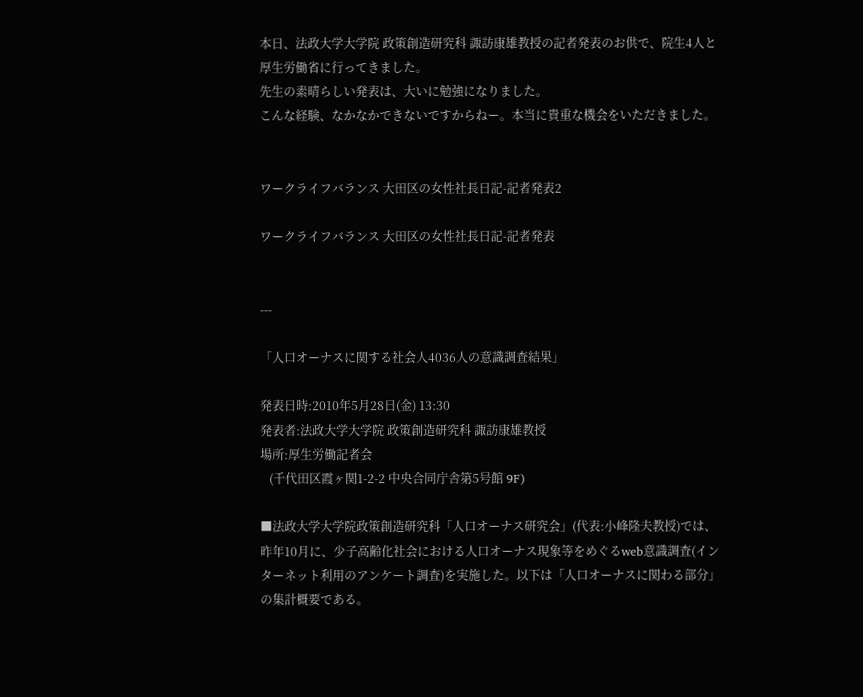本日、法政大学大学院 政策創造研究科 諏訪康雄教授の記者発表のお供で、院生4人と厚生労働省に行ってきました。
先生の素晴らしい発表は、大いに勉強になりました。
こんな経験、なかなかできないですからねー。本当に貴重な機会をいただきました。


ワークライフバランス 大田区の女性社長日記-記者発表2

ワークライフバランス 大田区の女性社長日記-記者発表


---

「人口オーナスに関する社会人4036人の意識調査結果」

発表日時:2010年5月28日(金) 13:30
発表者:法政大学大学院 政策創造研究科 諏訪康雄教授
場所:厚生労働記者会
   (千代田区霞ヶ関1-2-2 中央合同庁舎第5号館 9F)

■法政大学大学院政策創造研究科「人口オーナス研究会」(代表:小峰隆夫教授)では、昨年10月に、少子高齢化社会における人口オーナス現象等をめぐるweb意識調査(インターネット利用のアンケート調査)を実施した。以下は「人口オーナスに関わる部分」の集計概要である。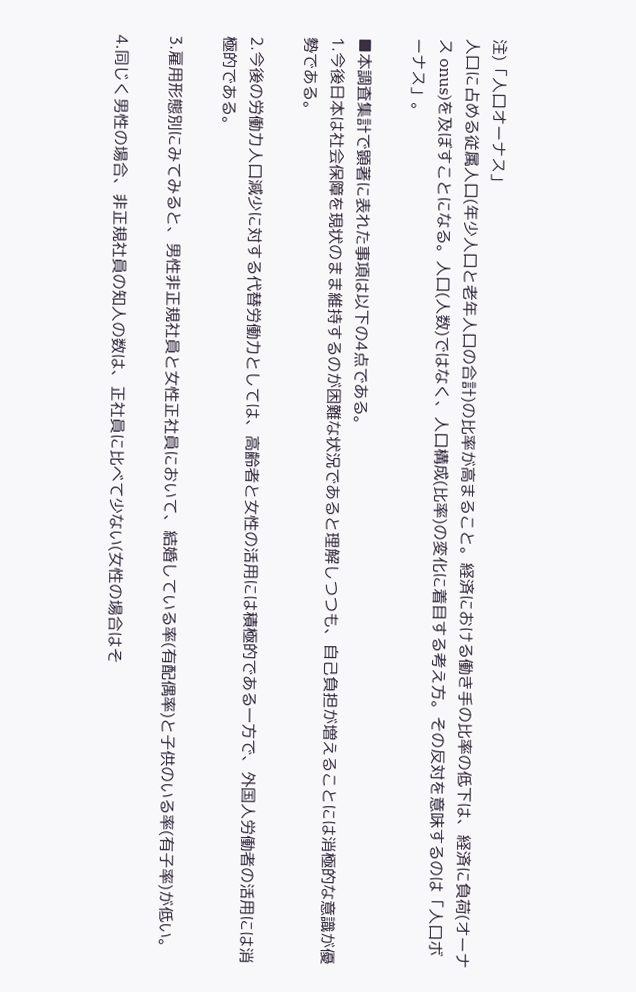注)「人口オーナス」
人口に占める従属人口(年少人口と老年人口の合計)の比率が高まること。経済における働き手の比率の低下は、経済に負荷(オーナス onus)を及ぼすことになる。人口(人数)ではなく、人口構成(比率)の変化に着目する考え方。その反対を意味するのは「人口ボーナス」。

■本調査集計で顕著に表れた事項は以下の4点である。
1.今後日本は社会保障を現状のまま維持するのが困難な状況であると理解しつつも、自己負担が増えることには消極的な意識が優勢である。

2.今後の労働力人口減少に対する代替労働力としては、高齢者と女性の活用には積極的である一方で、外国人労働者の活用には消極的である。

3.雇用形態別にみてみると、男性非正規社員と女性正社員において、結婚している率(有配偶率)と子供のいる率(有子率)が低い。

4.同じく男性の場合、非正規社員の知人の数は、正社員に比べて少ない(女性の場合はそ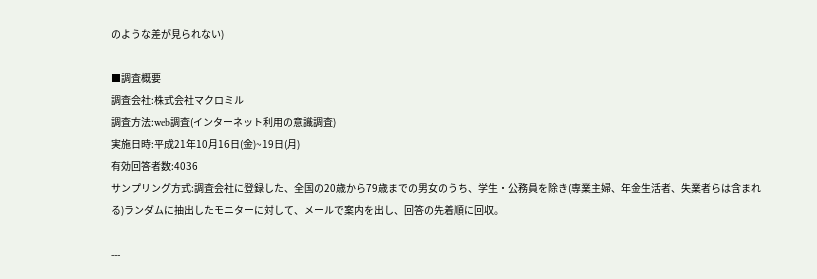のような差が見られない)

■調査概要
調査会社:株式会社マクロミル
調査方法:web調査(インターネット利用の意識調査)
実施日時:平成21年10月16日(金)~19日(月)
有効回答者数:4036
サンプリング方式:調査会社に登録した、全国の20歳から79歳までの男女のうち、学生・公務員を除き(専業主婦、年金生活者、失業者らは含まれる)ランダムに抽出したモニターに対して、メールで案内を出し、回答の先着順に回収。

---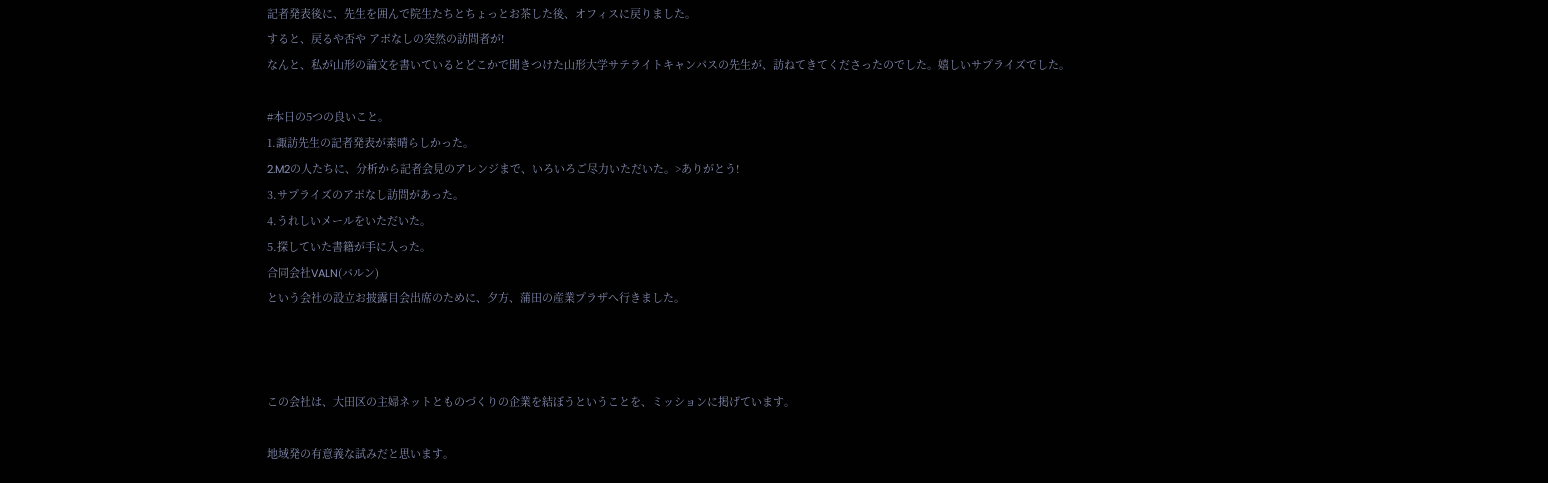記者発表後に、先生を囲んで院生たちとちょっとお茶した後、オフィスに戻りました。
すると、戻るや否や アポなしの突然の訪問者が!
なんと、私が山形の論文を書いているとどこかで聞きつけた山形大学サテライトキャンパスの先生が、訪ねてきてくださったのでした。嬉しいサプライズでした。

#本日の5つの良いこと。
1.諏訪先生の記者発表が素晴らしかった。
2.M2の人たちに、分析から記者会見のアレンジまで、いろいろご尽力いただいた。>ありがとう!
3.サプライズのアポなし訪問があった。
4.うれしいメールをいただいた。
5.探していた書籍が手に入った。
合同会社VALN(バルン)
という会社の設立お披露目会出席のために、夕方、蒲田の産業プラザへ行きました。



この会社は、大田区の主婦ネットとものづくりの企業を結ぼうということを、ミッションに掲げています。

地域発の有意義な試みだと思います。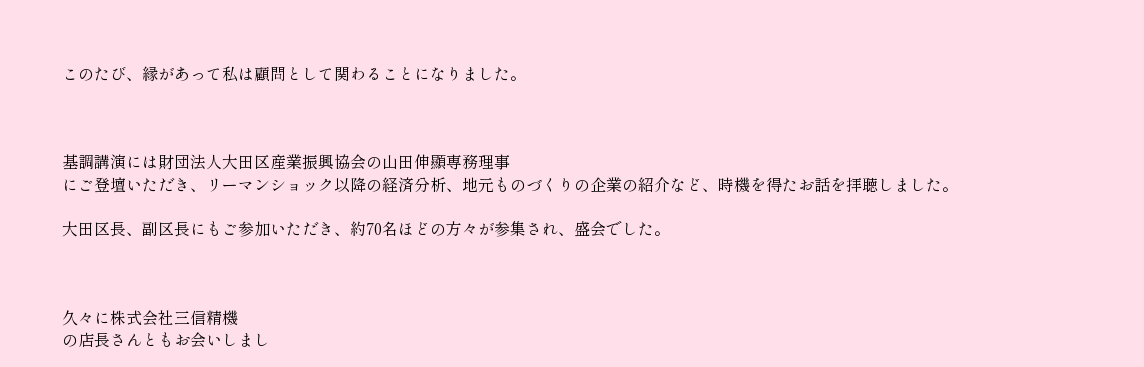このたび、縁があって私は顧問として関わることになりました。



基調講演には財団法人大田区産業振興協会の山田伸顯専務理事
にご登壇いただき、リーマンショック以降の経済分析、地元ものづくりの企業の紹介など、時機を得たお話を拝聴しました。

大田区長、副区長にもご参加いただき、約70名ほどの方々が参集され、盛会でした。



久々に株式会社三信精機
の店長さんともお会いしまし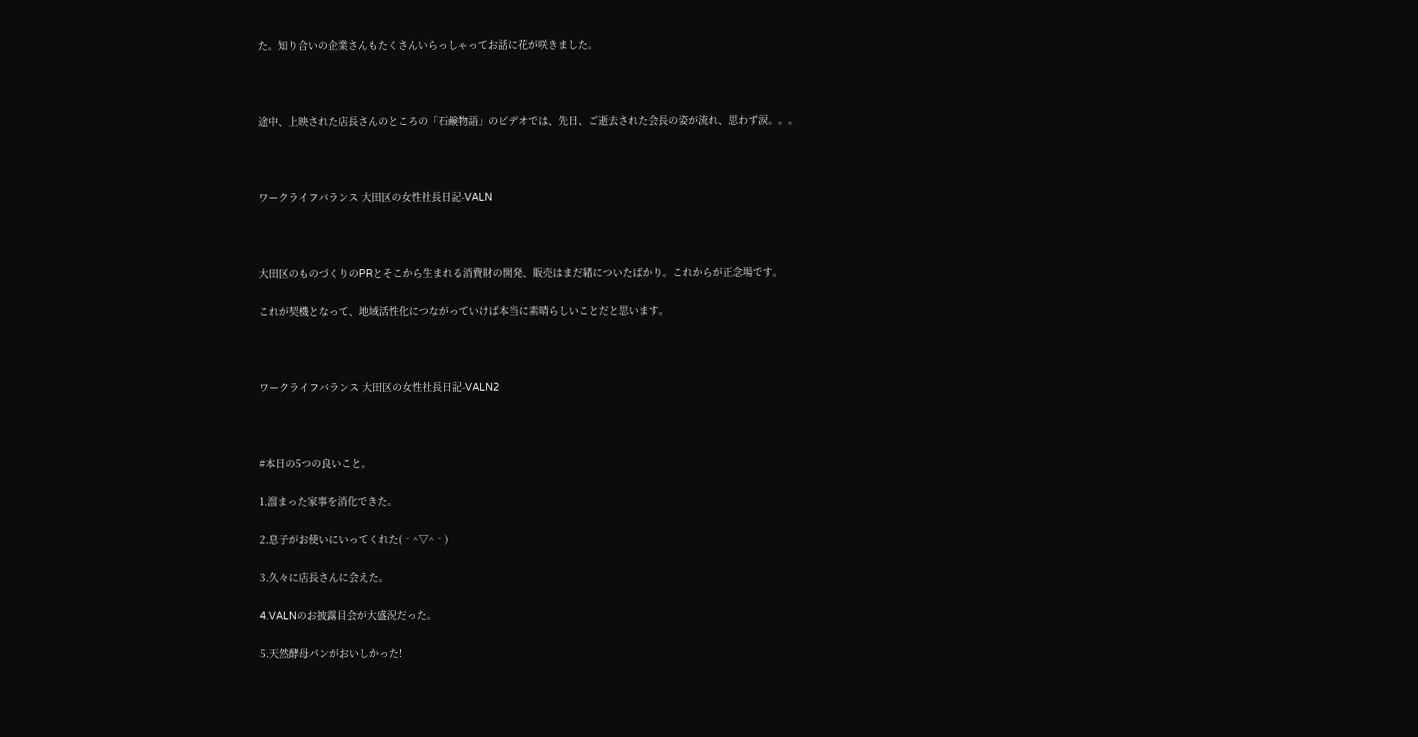た。知り合いの企業さんもたくさんいらっしゃってお話に花が咲きました。



途中、上映された店長さんのところの「石鹸物語」のビデオでは、先日、ご逝去された会長の姿が流れ、思わず涙。。。



ワークライフバランス 大田区の女性社長日記-VALN



大田区のものづくりのPRとそこから生まれる消費財の開発、販売はまだ緒についたばかり。これからが正念場です。

これが契機となって、地域活性化につながっていけば本当に素晴らしいことだと思います。



ワークライフバランス 大田区の女性社長日記-VALN2



#本日の5つの良いこと。

1.溜まった家事を消化できた。

2.息子がお使いにいってくれた(‐^▽^‐)

3.久々に店長さんに会えた。

4.VALNのお披露目会が大盛況だった。

5.天然酵母パンがおいしかった!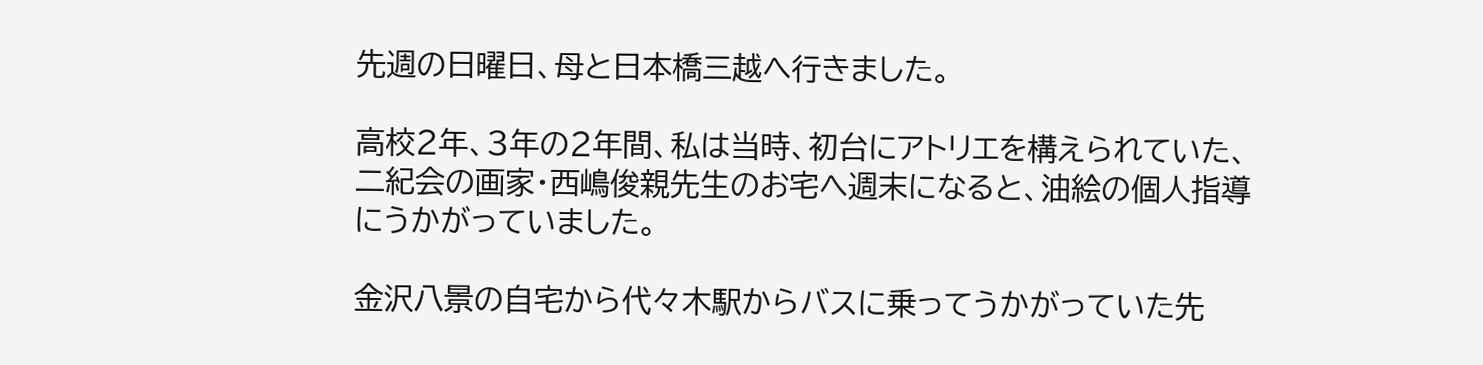先週の日曜日、母と日本橋三越へ行きました。

高校2年、3年の2年間、私は当時、初台にアトリエを構えられていた、二紀会の画家・西嶋俊親先生のお宅へ週末になると、油絵の個人指導にうかがっていました。

金沢八景の自宅から代々木駅からバスに乗ってうかがっていた先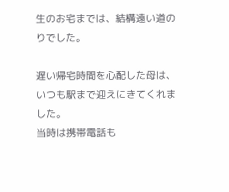生のお宅までは、結構遠い道のりでした。

遅い帰宅時間を心配した母は、いつも駅まで迎えにきてくれました。
当時は携帯電話も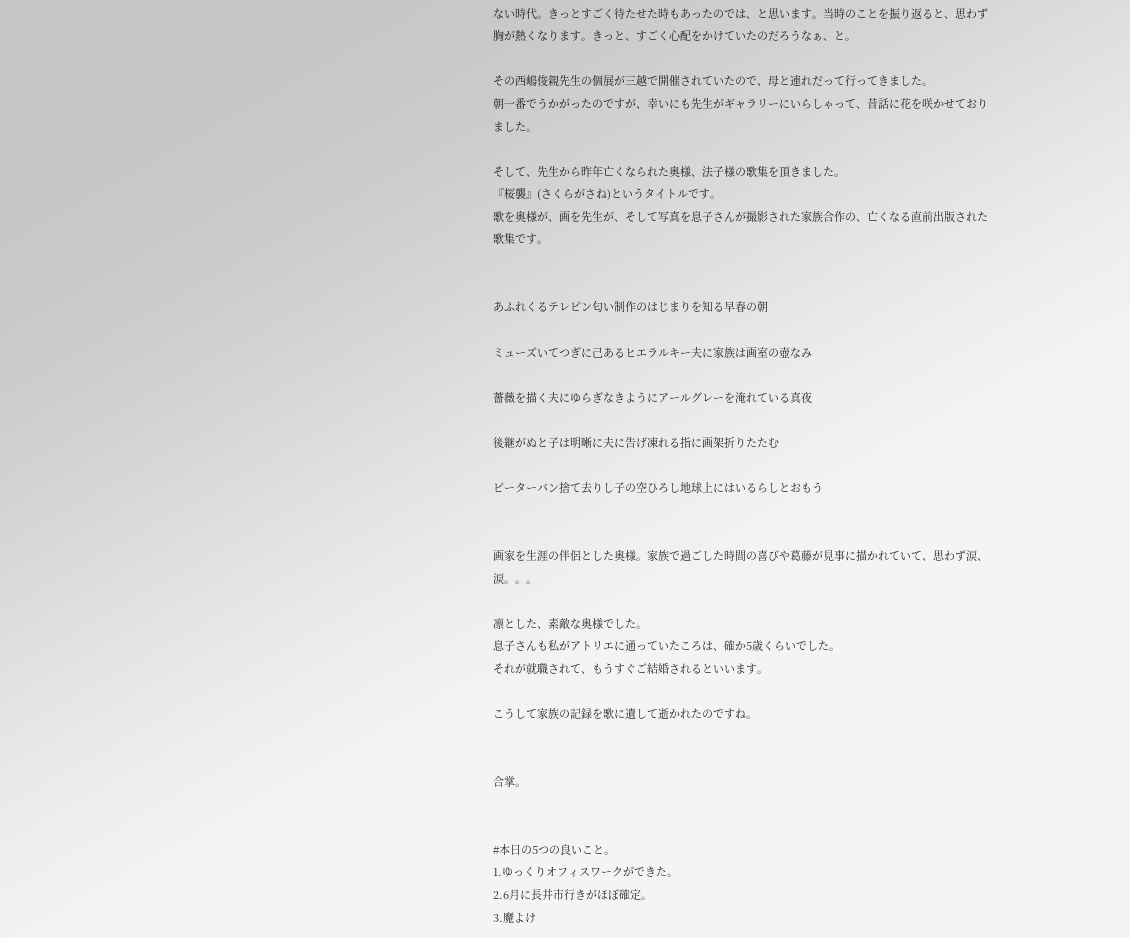ない時代。きっとすごく待たせた時もあったのでは、と思います。当時のことを振り返ると、思わず胸が熱くなります。きっと、すごく心配をかけていたのだろうなぁ、と。

その西嶋俊親先生の個展が三越で開催されていたので、母と連れだって行ってきました。
朝一番でうかがったのですが、幸いにも先生がギャラリーにいらしゃって、昔話に花を咲かせておりました。

そして、先生から昨年亡くなられた奥様、法子様の歌集を頂きました。
『桜襲』(さくらがさね)というタイトルです。
歌を奥様が、画を先生が、そして写真を息子さんが撮影された家族合作の、亡くなる直前出版された歌集です。


あふれくるテレピン匂い制作のはじまりを知る早春の朝

ミューズいてつぎに己あるヒエラルキー夫に家族は画室の壺なみ

薔薇を描く夫にゆらぎなきようにアールグレーを淹れている真夜

後継がぬと子は明晰に夫に告げ凍れる指に画架折りたたむ

ピーターパン捨て去りし子の空ひろし地球上にはいるらしとおもう


画家を生涯の伴侶とした奥様。家族で過ごした時間の喜びや葛藤が見事に描かれていて、思わず涙、涙。。。

凛とした、素敵な奥様でした。
息子さんも私がアトリエに通っていたころは、確か5歳くらいでした。
それが就職されて、もうすぐご結婚されるといいます。

こうして家族の記録を歌に遺して逝かれたのですね。


合掌。


#本日の5つの良いこと。
1.ゆっくりオフィスワークができた。
2.6月に長井市行きがほぼ確定。
3.魔よけ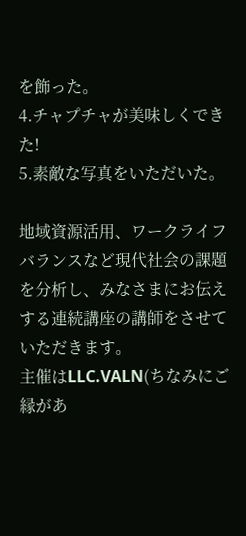を飾った。
4.チャプチャが美味しくできた!
5.素敵な写真をいただいた。

地域資源活用、ワークライフバランスなど現代社会の課題を分析し、みなさまにお伝えする連続講座の講師をさせていただきます。
主催はLLC.VALN(ちなみにご縁があ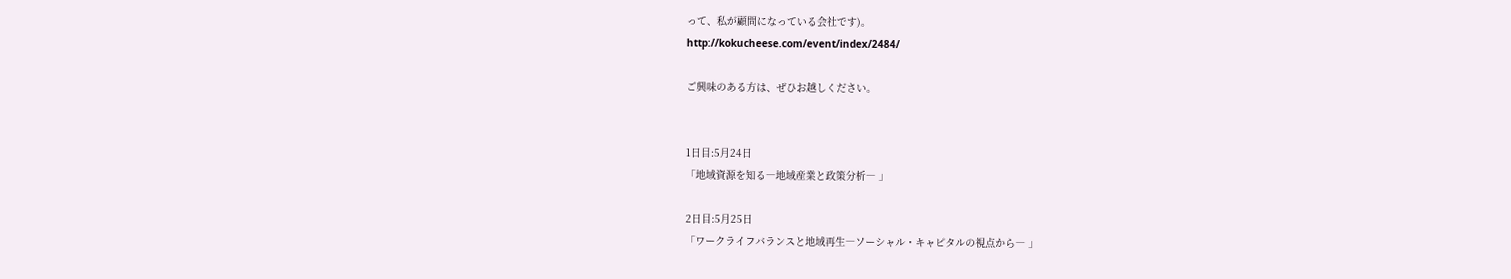って、私が顧問になっている会社です)。
http://kokucheese.com/event/index/2484/

ご興味のある方は、ぜひお越しください。


1日目:5月24日
「地域資源を知る―地域産業と政策分析― 」

2日目:5月25日
「ワークライフバランスと地域再生―ソーシャル・キャピタルの視点から― 」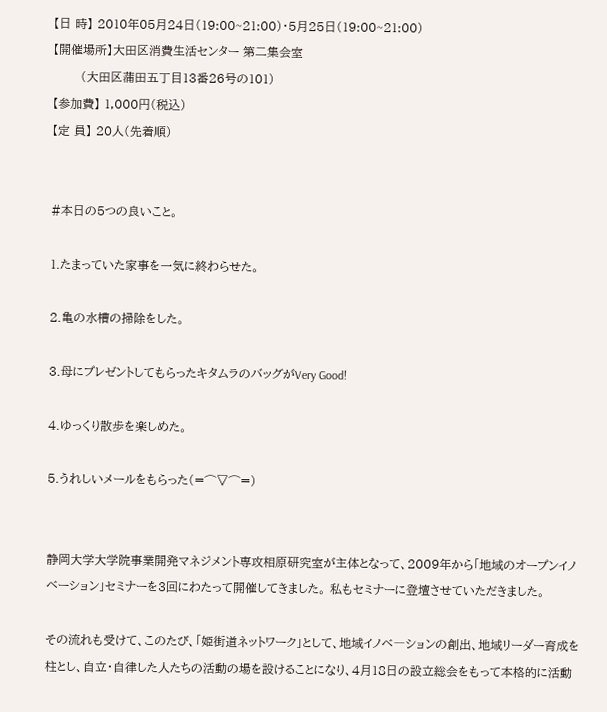【日 時】 2010年05月24日(19:00~21:00)・5月25日(19:00~21:00)
【開催場所】大田区消費生活センター 第二集会室
       (大田区蒲田五丁目13番26号の101)
【参加費】 1,000円(税込)
【定 員】 20人(先着順)


#本日の5つの良いこと。

1.たまっていた家事を一気に終わらせた。

2.亀の水槽の掃除をした。

3.母にプレゼントしてもらったキタムラのバッグがVery Good!

4.ゆっくり散歩を楽しめた。

5.うれしいメールをもらった(=⌒▽⌒=)


静岡大学大学院事業開発マネジメント専攻相原研究室が主体となって、2009年から「地域のオープンイノベーション」セミナーを3回にわたって開催してきました。 私もセミナーに登壇させていただきました。

その流れも受けて、このたび、「姫街道ネットワーク」として、地域イノベ―ションの創出、地域リーダー育成を柱とし、自立・自律した人たちの活動の場を設けることになり、4月18日の設立総会をもって本格的に活動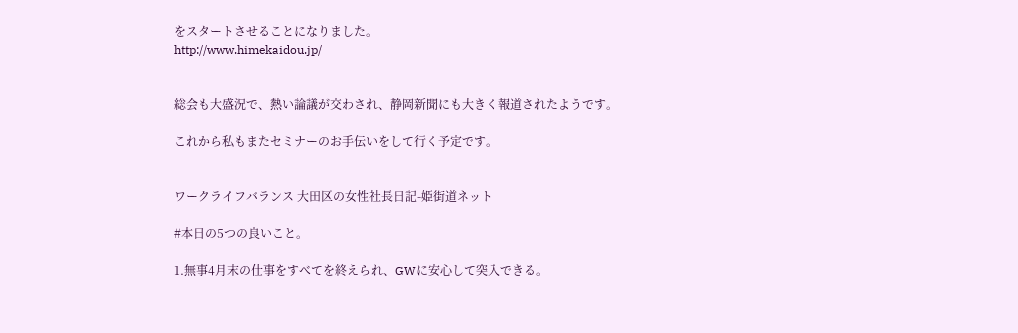をスタートさせることになりました。
http://www.himekaidou.jp/


総会も大盛況で、熱い論議が交わされ、静岡新聞にも大きく報道されたようです。

これから私もまたセミナーのお手伝いをして行く予定です。


ワークライフバランス 大田区の女性社長日記-姫街道ネット

#本日の5つの良いこと。

1.無事4月末の仕事をすべてを終えられ、GWに安心して突入できる。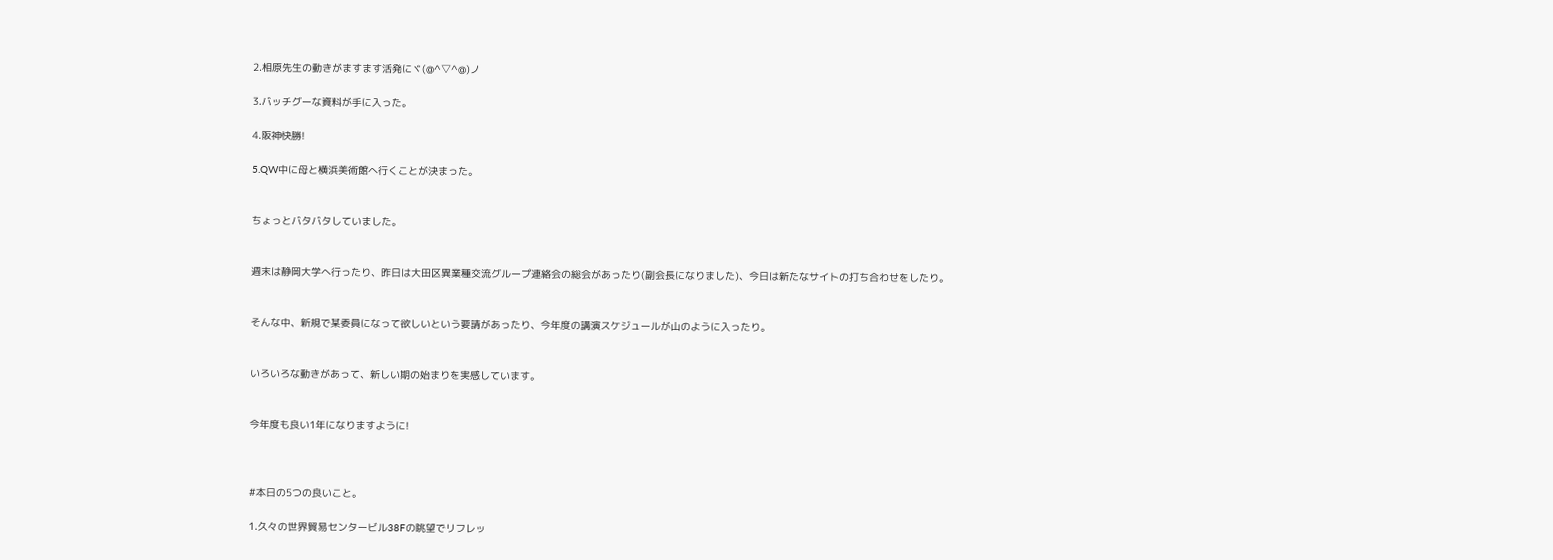2.相原先生の動きがますます活発にヾ(@^▽^@)ノ

3.バッチグーな資料が手に入った。

4.阪神快勝!

5.QW中に母と横浜美術館へ行くことが決まった。


ちょっとバタバタしていました。


週末は静岡大学へ行ったり、昨日は大田区異業種交流グループ連絡会の総会があったり(副会長になりました)、今日は新たなサイトの打ち合わせをしたり。


そんな中、新規で某委員になって欲しいという要請があったり、今年度の講演スケジュールが山のように入ったり。


いろいろな動きがあって、新しい期の始まりを実感しています。


今年度も良い1年になりますように!



#本日の5つの良いこと。

1.久々の世界貿易センタービル38Fの眺望でリフレッ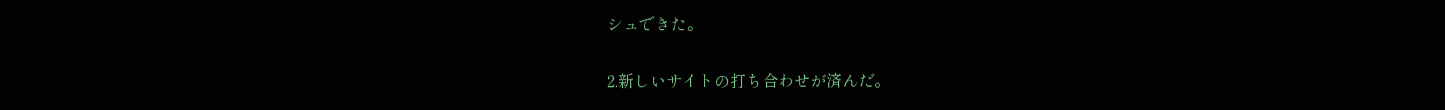シュできた。

2.新しいサイトの打ち合わせが済んだ。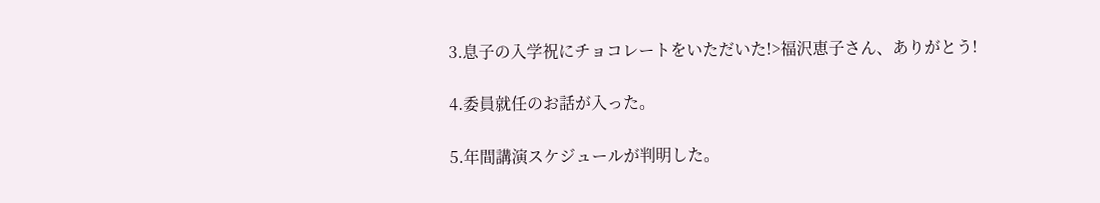3.息子の入学祝にチョコレートをいただいた!>福沢恵子さん、ありがとう!

4.委員就任のお話が入った。

5.年間講演スケジュールが判明した。